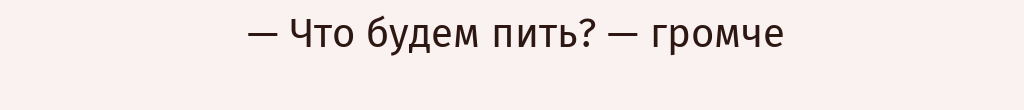— Что будем пить? — громче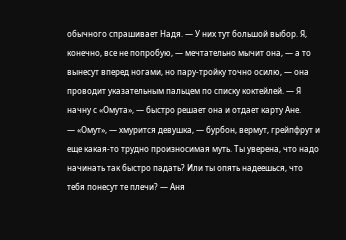обычного спрашивает Надя. — У них тут большой выбор. Я, конечно, все не попробую, — мечтательно мычит она, — а то вынесут вперед ногами, но пару-тройку точно осилю, — она проводит указательным пальцем по списку коктейлей. — Я начну с «Омута», — быстро решает она и отдает карту Ане.
— «Омут», — хмурится девушка, — бурбон, вермут, грейпфрут и еще какая-то трудно произносимая муть. Ты уверена, что надо начинать так быстро падать? Или ты опять надеешься, что тебя понесут те плечи? — Аня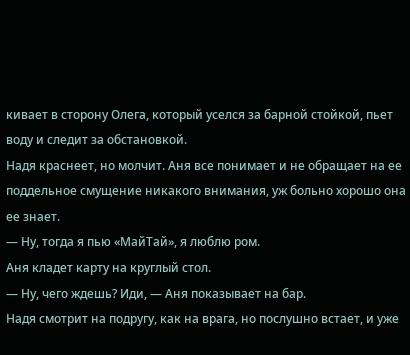кивает в сторону Олега, который уселся за барной стойкой, пьет воду и следит за обстановкой.
Надя краснеет, но молчит. Аня все понимает и не обращает на ее поддельное смущение никакого внимания, уж больно хорошо она ее знает.
— Ну, тогда я пью «МайТай», я люблю ром.
Аня кладет карту на круглый стол.
— Ну, чего ждешь? Иди, — Аня показывает на бар.
Надя смотрит на подругу, как на врага, но послушно встает, и уже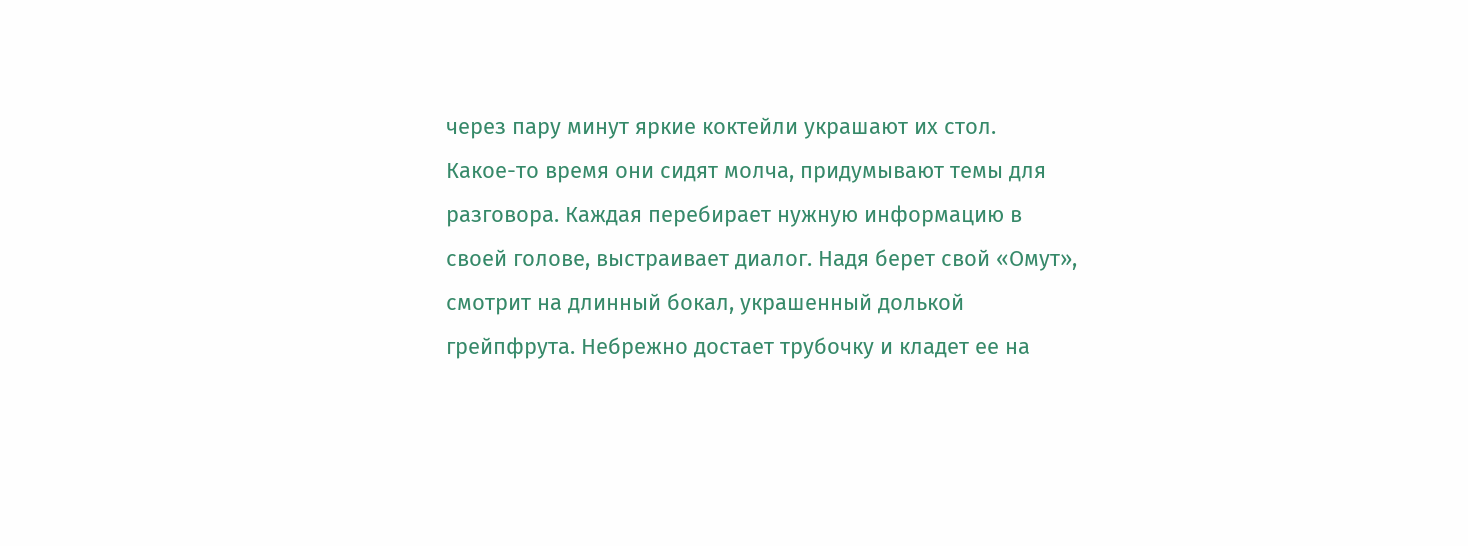через пару минут яркие коктейли украшают их стол.
Какое-то время они сидят молча, придумывают темы для разговора. Каждая перебирает нужную информацию в своей голове, выстраивает диалог. Надя берет свой «Омут», смотрит на длинный бокал, украшенный долькой грейпфрута. Небрежно достает трубочку и кладет ее на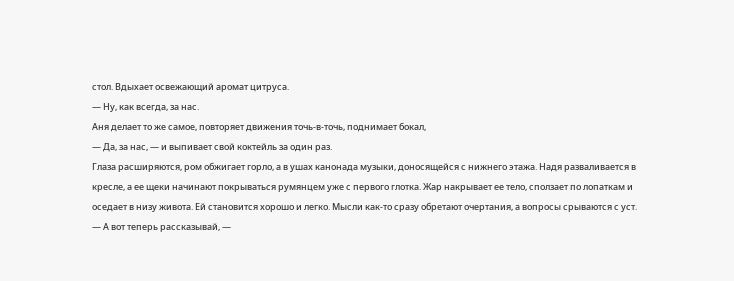стол. Вдыхает освежающий аромат цитруса.
— Ну, как всегда, за нас.
Аня делает то же самое, повторяет движения точь-в-точь, поднимает бокал,
— Да, за нас, — и выпивает свой коктейль за один раз.
Глаза расширяются, ром обжигает горло, а в ушах канонада музыки, доносящейся с нижнего этажа. Надя разваливается в кресле, а ее щеки начинают покрываться румянцем уже с первого глотка. Жар накрывает ее тело, сползает по лопаткам и оседает в низу живота. Ей становится хорошо и легко. Мысли как-то сразу обретают очертания, а вопросы срываются с уст.
— А вот теперь рассказывай, —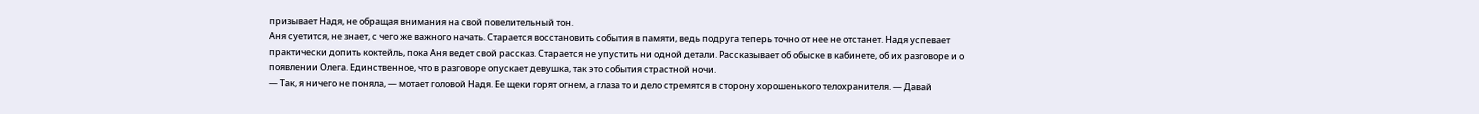призывает Надя, не обращая внимания на свой повелительный тон.
Аня суетится, не знает, с чего же важного начать. Старается восстановить события в памяти, ведь подруга теперь точно от нее не отстанет. Надя успевает практически допить коктейль, пока Аня ведет свой рассказ. Старается не упустить ни одной детали. Рассказывает об обыске в кабинете, об их разговоре и о появлении Олега. Единственное, что в разговоре опускает девушка, так это события страстной ночи.
— Так, я ничего не поняла, — мотает головой Надя. Ее щеки горят огнем, а глаза то и дело стремятся в сторону хорошенького телохранителя. — Давай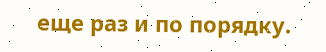еще раз и по порядку.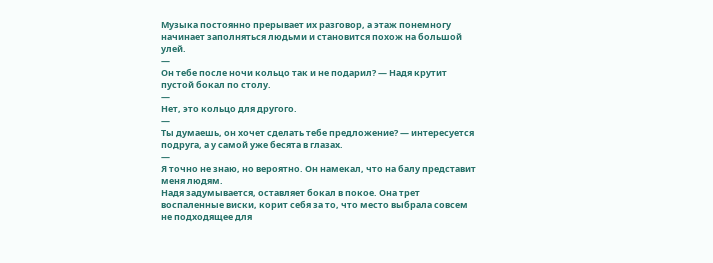Музыка постоянно прерывает их разговор, а этаж понемногу начинает заполняться людьми и становится похож на большой улей.
—
Он тебе после ночи кольцо так и не подарил? — Надя крутит пустой бокал по столу.
—
Нет, это кольцо для другого.
—
Ты думаешь, он хочет сделать тебе предложение? — интересуется подруга, а у самой уже бесята в глазах.
—
Я точно не знаю, но вероятно. Он намекал, что на балу представит меня людям.
Надя задумывается, оставляет бокал в покое. Она трет воспаленные виски, корит себя за то, что место выбрала совсем не подходящее для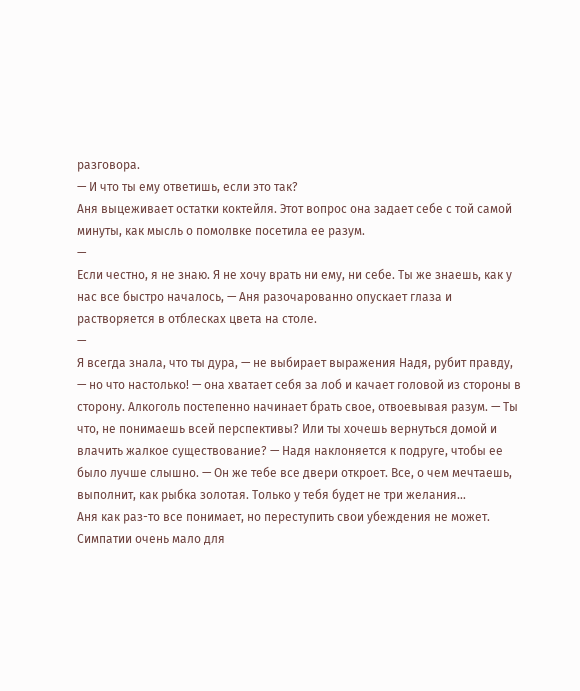разговора.
— И что ты ему ответишь, если это так?
Аня выцеживает остатки коктейля. Этот вопрос она задает себе с той самой минуты, как мысль о помолвке посетила ее разум.
—
Если честно, я не знаю. Я не хочу врать ни ему, ни себе. Ты же знаешь, как у нас все быстро началось, — Аня разочарованно опускает глаза и растворяется в отблесках цвета на столе.
—
Я всегда знала, что ты дура, — не выбирает выражения Надя, рубит правду, — но что настолько! — она хватает себя за лоб и качает головой из стороны в сторону. Алкоголь постепенно начинает брать свое, отвоевывая разум. — Ты что, не понимаешь всей перспективы? Или ты хочешь вернуться домой и влачить жалкое существование? — Надя наклоняется к подруге, чтобы ее было лучше слышно. — Он же тебе все двери откроет. Все, о чем мечтаешь, выполнит, как рыбка золотая. Только у тебя будет не три желания…
Аня как раз-то все понимает, но переступить свои убеждения не может. Симпатии очень мало для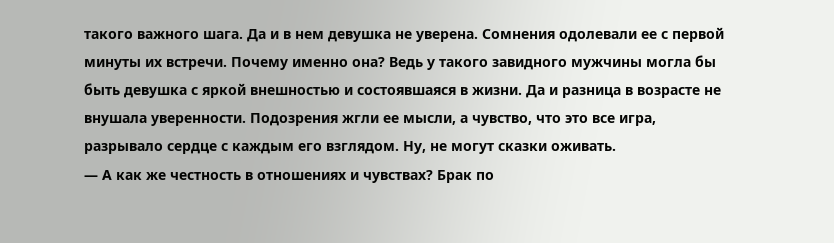такого важного шага. Да и в нем девушка не уверена. Сомнения одолевали ее с первой минуты их встречи. Почему именно она? Ведь у такого завидного мужчины могла бы быть девушка с яркой внешностью и состоявшаяся в жизни. Да и разница в возрасте не внушала уверенности. Подозрения жгли ее мысли, а чувство, что это все игра, разрывало сердце с каждым его взглядом. Ну, не могут сказки оживать.
— А как же честность в отношениях и чувствах? Брак по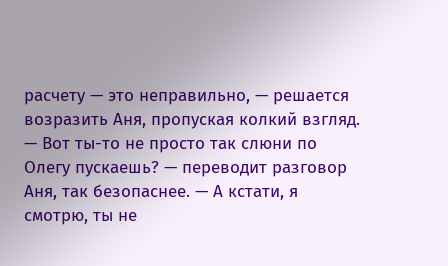расчету — это неправильно, — решается возразить Аня, пропуская колкий взгляд. — Вот ты-то не просто так слюни по Олегу пускаешь? — переводит разговор Аня, так безопаснее. — А кстати, я смотрю, ты не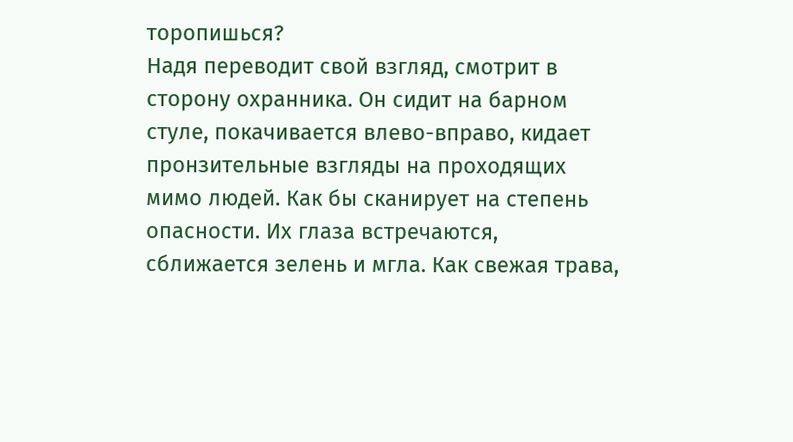торопишься?
Надя переводит свой взгляд, смотрит в сторону охранника. Он сидит на барном стуле, покачивается влево-вправо, кидает пронзительные взгляды на проходящих мимо людей. Как бы сканирует на степень опасности. Их глаза встречаются, сближается зелень и мгла. Как свежая трава,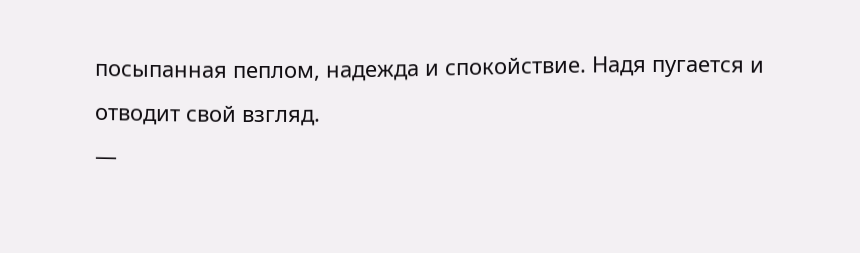посыпанная пеплом, надежда и спокойствие. Надя пугается и отводит свой взгляд.
—